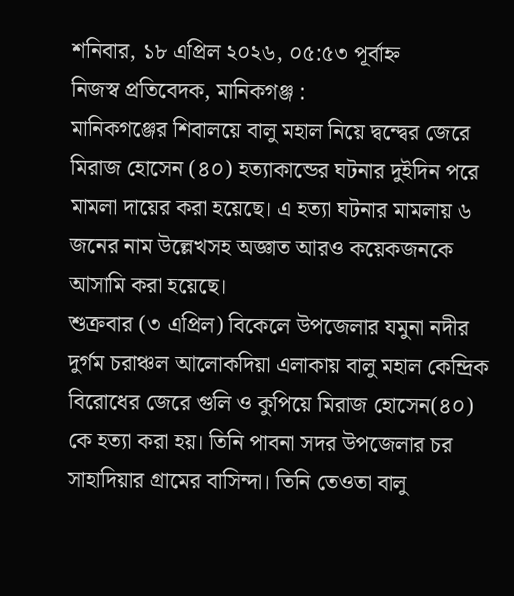শনিবার, ১৮ এপ্রিল ২০২৬, ০৫:৫৩ পূর্বাহ্ন
নিজস্ব প্রতিবেদক, মানিকগঞ্জ :
মানিকগঞ্জের শিবালয়ে বালু মহাল নিয়ে দ্বন্দ্বের জেরে মিরাজ হোসেন (৪০) হত্যাকান্ডের ঘটনার দুইদিন পরে মামলা দায়ের করা হয়েছে। এ হত্যা ঘটনার মামলায় ৬ জনের নাম উল্লেখসহ অজ্ঞাত আরও কয়েকজনকে আসামি করা হয়েছে।
শুক্রবার (৩ এপ্রিল) বিকেলে উপজেলার যমুনা নদীর দুর্গম চরাঞ্চল আলোকদিয়া এলাকায় বালু মহাল কেন্দ্রিক বিরোধের জেরে গুলি ও কুপিয়ে মিরাজ হোসেন(৪০) কে হত্যা করা হয়। তিনি পাবনা সদর উপজেলার চর সাহাদিয়ার গ্রামের বাসিন্দা। তিনি তেওতা বালু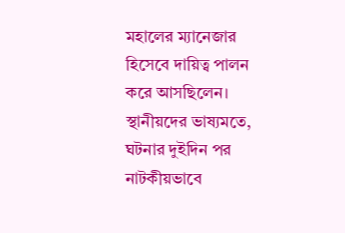মহালের ম্যানেজার হিসেবে দায়িত্ব পালন করে আসছিলেন। স্থানীয়দের ভাষ্যমতে, ঘটনার দুইদিন পর নাটকীয়ভাবে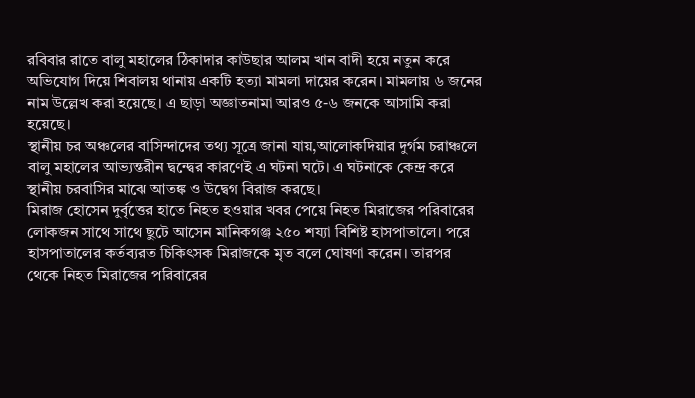রবিবার রাতে বালু মহালের ঠিকাদার কাউছার আলম খান বাদী হয়ে নতুন করে অভিযোগ দিয়ে শিবালয় থানায় একটি হত্যা মামলা দায়ের করেন। মামলায় ৬ জনের নাম উল্লেখ করা হয়েছে। এ ছাড়া অজ্ঞাতনামা আরও ৫-৬ জনকে আসামি করা হয়েছে।
স্থানীয় চর অঞ্চলের বাসিন্দাদের তথ্য সূত্রে জানা যায়,আলোকদিয়ার দুর্গম চরাঞ্চলে বালু মহালের আভ্যন্তরীন দ্বন্দ্বের কারণেই এ ঘটনা ঘটে। এ ঘটনাকে কেন্দ্র করে স্থানীয় চরবাসির মাঝে আতঙ্ক ও উদ্বেগ বিরাজ করছে।
মিরাজ হোসেন দুর্বৃত্তের হাতে নিহত হওয়ার খবর পেয়ে নিহত মিরাজের পরিবারের লোকজন সাথে সাথে ছুটে আসেন মানিকগঞ্জ ২৫০ শয্যা বিশিষ্ট হাসপাতালে। পরে হাসপাতালের কর্তব্যরত চিকিৎসক মিরাজকে মৃত বলে ঘোষণা করেন। তারপর থেকে নিহত মিরাজের পরিবারের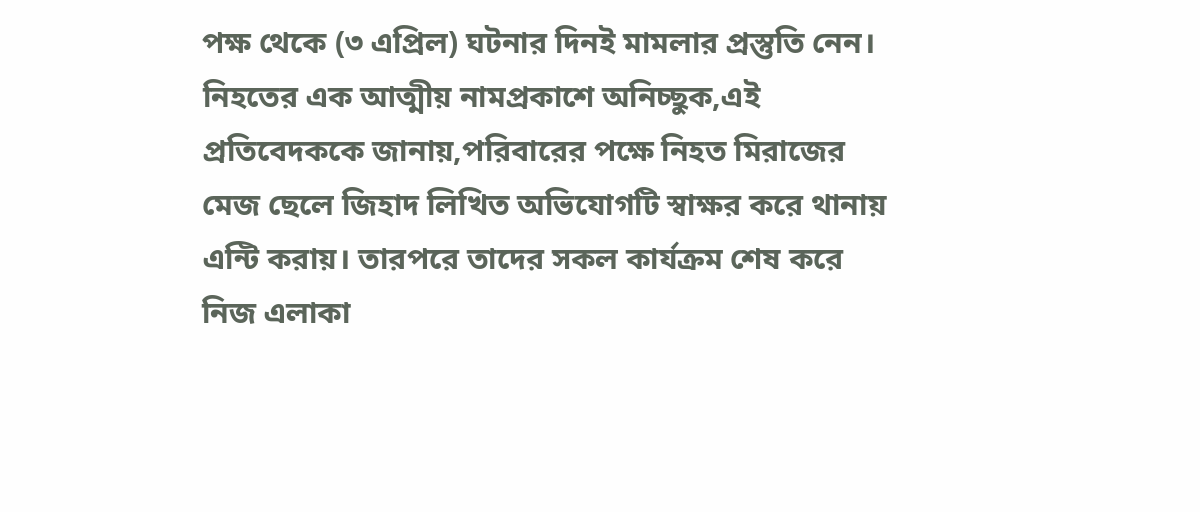পক্ষ থেকে (৩ এপ্রিল) ঘটনার দিনই মামলার প্রস্তুতি নেন। নিহতের এক আত্মীয় নামপ্রকাশে অনিচ্ছুক,এই প্রতিবেদককে জানায়,পরিবারের পক্ষে নিহত মিরাজের মেজ ছেলে জিহাদ লিখিত অভিযোগটি স্বাক্ষর করে থানায় এন্টি করায়। তারপরে তাদের সকল কার্যক্রম শেষ করে নিজ এলাকা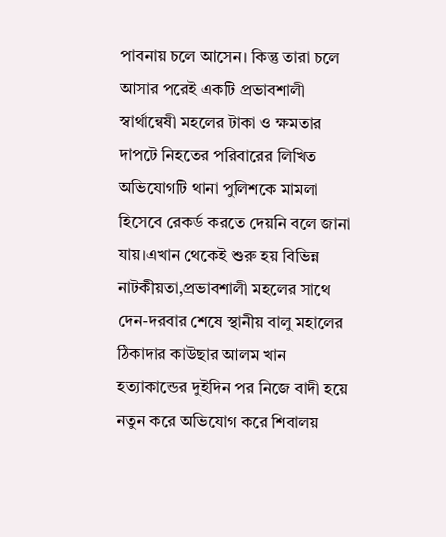পাবনায় চলে আসেন। কিন্তু তারা চলে আসার পরেই একটি প্রভাবশালী স্বার্থান্বেষী মহলের টাকা ও ক্ষমতার দাপটে নিহতের পরিবারের লিখিত অভিযোগটি থানা পুলিশকে মামলা হিসেবে রেকর্ড করতে দেয়নি বলে জানা যায়।এখান থেকেই শুরু হয় বিভিন্ন নাটকীয়তা,প্রভাবশালী মহলের সাথে দেন-দরবার শেষে স্থানীয় বালু মহালের ঠিকাদার কাউছার আলম খান হত্যাকান্ডের দুইদিন পর নিজে বাদী হয়ে নতুন করে অভিযোগ করে শিবালয়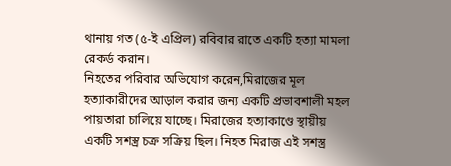থানায় গত (৫-ই এপ্রিল) রবিবার রাতে একটি হত্যা মামলা রেকর্ড করান।
নিহতের পরিবার অভিযোগ করেন,মিরাজের মূল হত্যাকারীদের আড়াল করার জন্য একটি প্রভাবশালী মহল পায়তারা চালিয়ে যাচ্ছে। মিরাজের হত্যাকাণ্ডে স্থায়ীয় একটি সশস্ত্র চক্র সক্রিয় ছিল। নিহত মিরাজ এই সশস্ত্র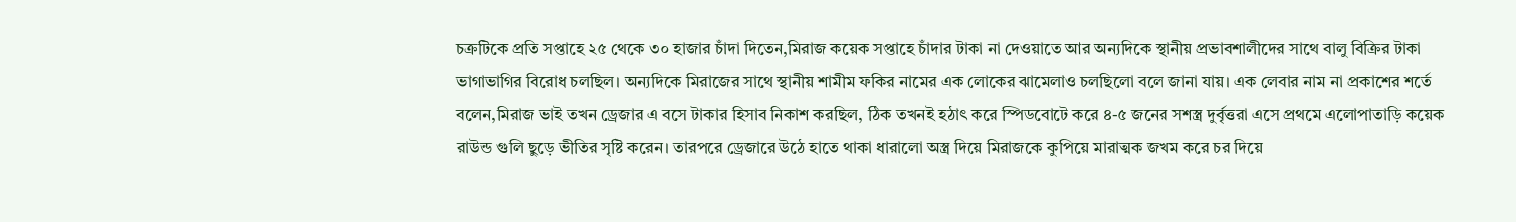চক্রটিকে প্রতি সপ্তাহে ২৫ থেকে ৩০ হাজার চাঁদা দিতেন,মিরাজ কয়েক সপ্তাহে চাঁদার টাকা না দেওয়াতে আর অন্যদিকে স্থানীয় প্রভাবশালীদের সাথে বালু বিক্রির টাকা ভাগাভাগির বিরোধ চলছিল। অন্যদিকে মিরাজের সাথে স্থানীয় শামীম ফকির নামের এক লোকের ঝামেলাও চলছিলো বলে জানা যায়। এক লেবার নাম না প্রকাশের শর্তে বলেন,মিরাজ ভাই তখন ড্রেজার এ বসে টাকার হিসাব নিকাশ করছিল, ঠিক তখনই হঠাৎ করে স্পিডবোটে করে ৪-৫ জনের সশস্ত্র দুর্বৃত্তরা এসে প্রথমে এলোপাতাড়ি কয়েক রাউন্ড গুলি ছুড়ে ভীতির সৃষ্টি করেন। তারপরে ড্রেজারে উঠে হাতে থাকা ধারালো অস্ত্র দিয়ে মিরাজকে কুপিয়ে মারাত্মক জখম করে চর দিয়ে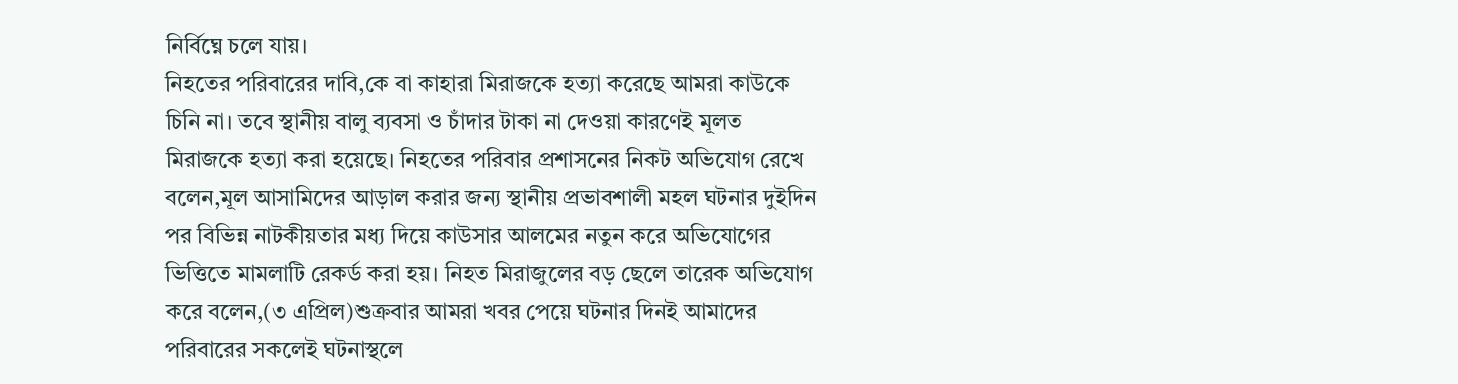নির্বিঘ্নে চলে যায়।
নিহতের পরিবারের দাবি,কে বা কাহারা মিরাজকে হত্যা করেছে আমরা কাউকে চিনি না। তবে স্থানীয় বালু ব্যবসা ও চাঁদার টাকা না দেওয়া কারণেই মূলত মিরাজকে হত্যা করা হয়েছে। নিহতের পরিবার প্রশাসনের নিকট অভিযোগ রেখে বলেন,মূল আসামিদের আড়াল করার জন্য স্থানীয় প্রভাবশালী মহল ঘটনার দুইদিন পর বিভিন্ন নাটকীয়তার মধ্য দিয়ে কাউসার আলমের নতুন করে অভিযোগের ভিত্তিতে মামলাটি রেকর্ড করা হয়। নিহত মিরাজুলের বড় ছেলে তারেক অভিযোগ করে বলেন,(৩ এপ্রিল)শুক্রবার আমরা খবর পেয়ে ঘটনার দিনই আমাদের পরিবারের সকলেই ঘটনাস্থলে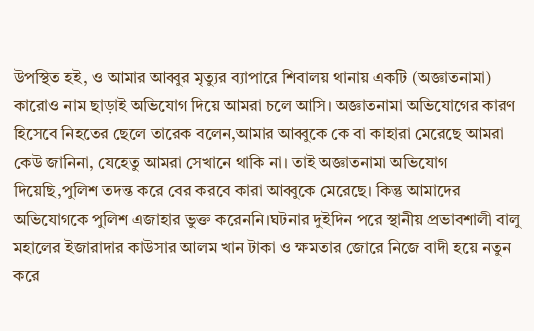উপস্থিত হই, ও আমার আব্বুর মৃত্যুর ব্যাপারে শিবালয় থানায় একটি (অজ্ঞাতনামা) কারোও নাম ছাড়াই অভিযোগ দিয়ে আমরা চলে আসি। অজ্ঞাতনামা অভিযোগের কারণ হিসেবে নিহতের ছেলে তারেক বলেন,আমার আব্বুকে কে বা কাহারা মেরেছে আমরা কেউ জানিনা, যেহেতু আমরা সেখানে থাকি না। তাই অজ্ঞাতনামা অভিযোগ দিয়েছি,পুলিশ তদন্ত করে বের করবে কারা আব্বুকে মেরেছে। কিন্তু আমাদের অভিযোগকে পুলিশ এজাহার ভুক্ত করেননি।ঘটনার দুইদিন পরে স্থানীয় প্রভাবশালী বালু মহালের ইজারাদার কাউসার আলম খান টাকা ও ক্ষমতার জোরে নিজে বাদী হয়ে নতুন করে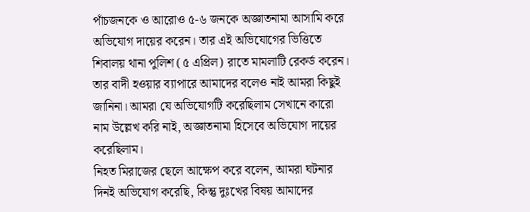পাঁচজনকে ও আরোও ৫-৬ জনকে অজ্ঞাতনামা আসামি করে অভিযোগ দায়ের করেন। তার এই অভিযোগের ভিত্তিতে শিবালয় থানা পুলিশ (৫ এপ্রিল) রাতে মামলাটি রেকর্ড করেন। তার বাদী হওয়ার ব্যাপারে আমাদের বলেও নাই আমরা কিছুই জানিনা। আমরা যে অভিযোগটি করেছিলাম সেখানে কারো নাম উল্লেখ করি নাই, অজ্ঞাতনামা হিসেবে অভিযোগ দায়ের করেছিলাম।
নিহত মিরাজের ছেলে আক্ষেপ করে বলেন, আমরা ঘটনার দিনই অভিযোগ করেছি, কিন্তু দুঃখের বিষয় আমাদের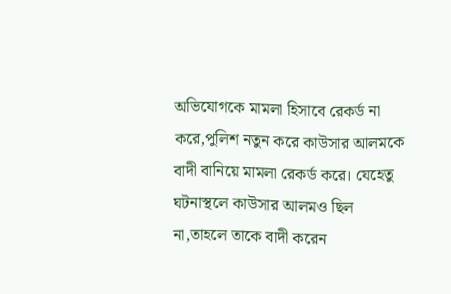অভিযোগকে মামলা হিসাবে রেকর্ড না করে,পুলিশ নতুন করে কাউসার আলমকে বাদী বানিয়ে মামলা রেকর্ড করে। যেহেতু ঘটনাস্থলে কাউসার আলমও ছিল না,তাহলে তাকে বাদী করেন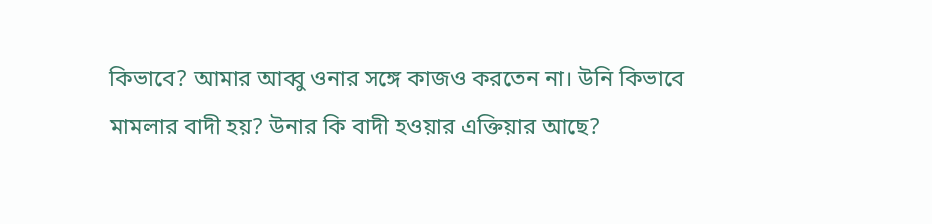কিভাবে? আমার আব্বু ওনার সঙ্গে কাজও করতেন না। উনি কিভাবে মামলার বাদী হয়? উনার কি বাদী হওয়ার এক্তিয়ার আছে?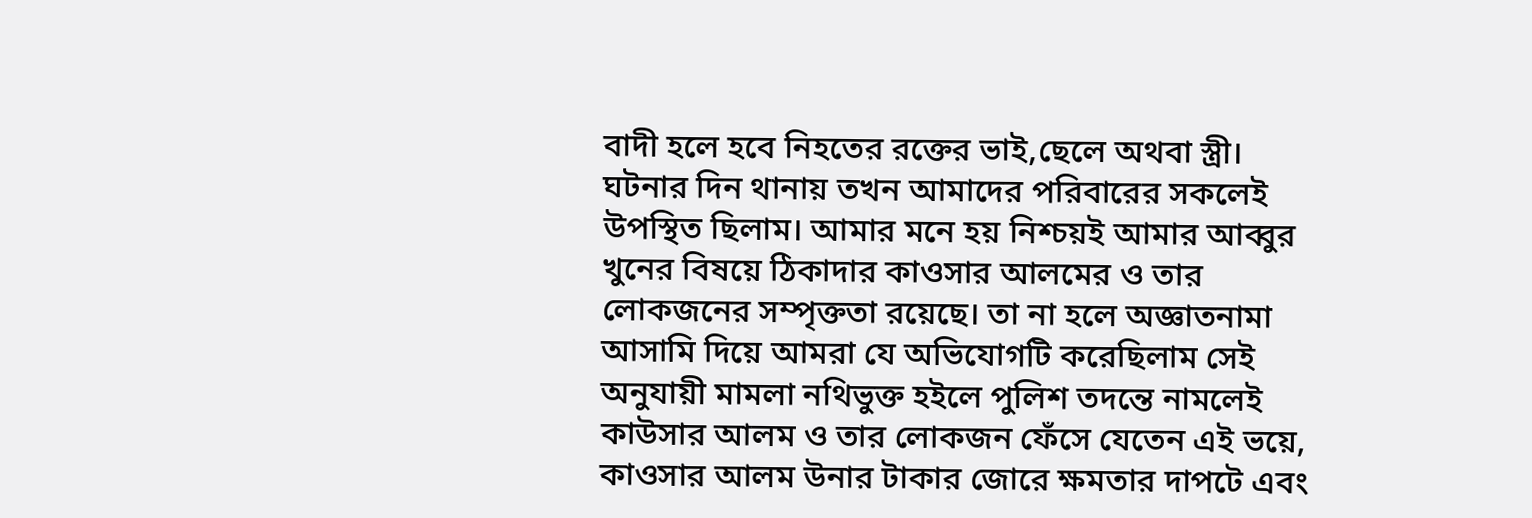বাদী হলে হবে নিহতের রক্তের ভাই,ছেলে অথবা স্ত্রী। ঘটনার দিন থানায় তখন আমাদের পরিবারের সকলেই উপস্থিত ছিলাম। আমার মনে হয় নিশ্চয়ই আমার আব্বুর খুনের বিষয়ে ঠিকাদার কাওসার আলমের ও তার লোকজনের সম্পৃক্ততা রয়েছে। তা না হলে অজ্ঞাতনামা আসামি দিয়ে আমরা যে অভিযোগটি করেছিলাম সেই অনুযায়ী মামলা নথিভুক্ত হইলে পুলিশ তদন্তে নামলেই কাউসার আলম ও তার লোকজন ফেঁসে যেতেন এই ভয়ে, কাওসার আলম উনার টাকার জোরে ক্ষমতার দাপটে এবং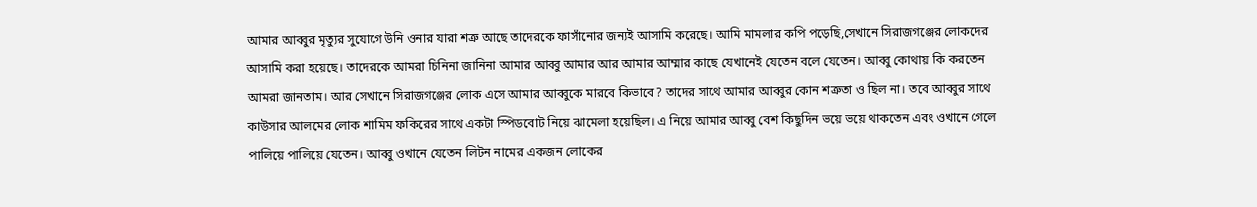আমার আব্বুর মৃত্যুর সুযোগে উনি ওনার যারা শত্রু আছে তাদেরকে ফাসাঁনোর জন্যই আসামি করেছে। আমি মামলার কপি পড়েছি,সেখানে সিরাজগঞ্জের লোকদের আসামি করা হয়েছে। তাদেরকে আমরা চিনিনা জানিনা আমার আব্বু আমার আর আমার আম্মার কাছে যেখানেই যেতেন বলে যেতেন। আব্বু কোথায় কি করতেন আমরা জানতাম। আর সেখানে সিরাজগঞ্জের লোক এসে আমার আব্বুকে মারবে কিভাবে? তাদের সাথে আমার আব্বুর কোন শত্রুতা ও ছিল না। তবে আব্বুর সাথে কাউসার আলমের লোক শামিম ফকিরের সাথে একটা স্পিডবোট নিয়ে ঝামেলা হয়েছিল। এ নিয়ে আমার আব্বু বেশ কিছুদিন ভয়ে ভয়ে থাকতেন এবং ওখানে গেলে পালিয়ে পালিয়ে যেতেন। আব্বু ওখানে যেতেন লিটন নামের একজন লোকের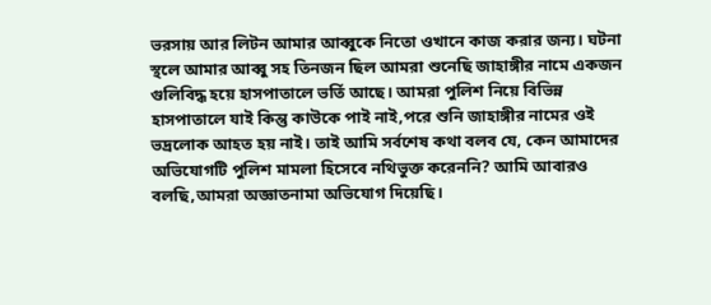ভরসায় আর লিটন আমার আব্বুকে নিতো ওখানে কাজ করার জন্য। ঘটনা স্থলে আমার আব্বু সহ তিনজন ছিল আমরা শুনেছি জাহাঙ্গীর নামে একজন গুলিবিদ্ধ হয়ে হাসপাতালে ভর্তি আছে। আমরা পুলিশ নিয়ে বিভিন্ন হাসপাতালে যাই কিন্তু কাউকে পাই নাই,পরে শুনি জাহাঙ্গীর নামের ওই ভদ্রলোক আহত হয় নাই। তাই আমি সর্বশেষ কথা বলব যে, কেন আমাদের অভিযোগটি পুলিশ মামলা হিসেবে নথিভুক্ত করেননি? আমি আবারও বলছি,আমরা অজ্ঞাতনামা অভিযোগ দিয়েছি।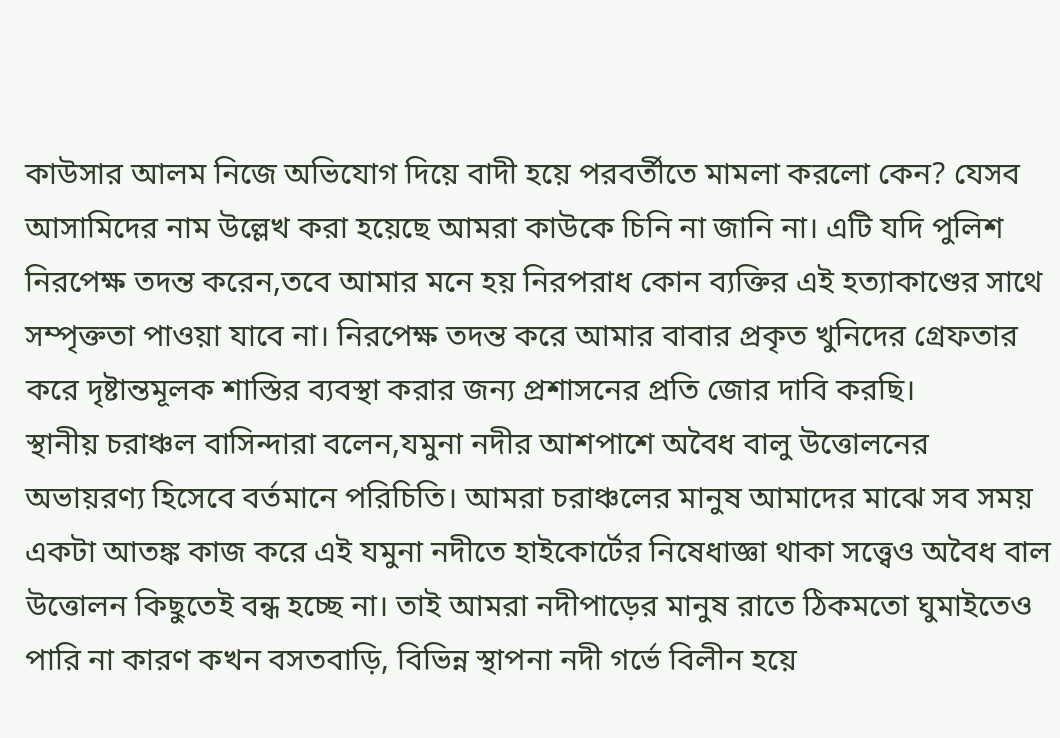কাউসার আলম নিজে অভিযোগ দিয়ে বাদী হয়ে পরবর্তীতে মামলা করলো কেন? যেসব আসামিদের নাম উল্লেখ করা হয়েছে আমরা কাউকে চিনি না জানি না। এটি যদি পুলিশ নিরপেক্ষ তদন্ত করেন,তবে আমার মনে হয় নিরপরাধ কোন ব্যক্তির এই হত্যাকাণ্ডের সাথে সম্পৃক্ততা পাওয়া যাবে না। নিরপেক্ষ তদন্ত করে আমার বাবার প্রকৃত খুনিদের গ্রেফতার করে দৃষ্টান্তমূলক শাস্তির ব্যবস্থা করার জন্য প্রশাসনের প্রতি জোর দাবি করছি।
স্থানীয় চরাঞ্চল বাসিন্দারা বলেন,যমুনা নদীর আশপাশে অবৈধ বালু উত্তোলনের অভায়রণ্য হিসেবে বর্তমানে পরিচিতি। আমরা চরাঞ্চলের মানুষ আমাদের মাঝে সব সময় একটা আতঙ্ক কাজ করে এই যমুনা নদীতে হাইকোর্টের নিষেধাজ্ঞা থাকা সত্ত্বেও অবৈধ বাল উত্তোলন কিছুতেই বন্ধ হচ্ছে না। তাই আমরা নদীপাড়ের মানুষ রাতে ঠিকমতো ঘুমাইতেও পারি না কারণ কখন বসতবাড়ি, বিভিন্ন স্থাপনা নদী গর্ভে বিলীন হয়ে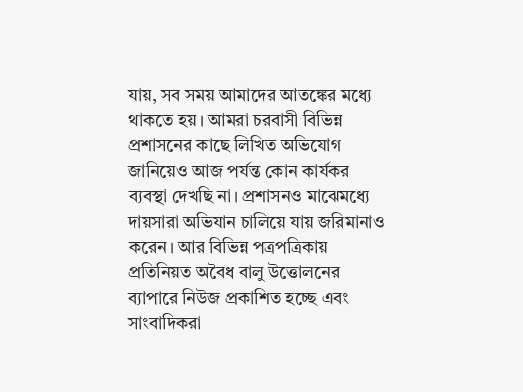যায়, সব সময় আমাদের আতঙ্কের মধ্যে থাকতে হয়। আমরা চরবাসী বিভিন্ন প্রশাসনের কাছে লিখিত অভিযোগ জানিয়েও আজ পর্যন্ত কোন কার্যকর ব্যবস্থা দেখছি না। প্রশাসনও মাঝেমধ্যে দায়সারা অভিযান চালিয়ে যায় জরিমানাও করেন। আর বিভিন্ন পত্রপত্রিকায় প্রতিনিয়ত অবৈধ বালু উত্তোলনের ব্যাপারে নিউজ প্রকাশিত হচ্ছে এবং সাংবাদিকরা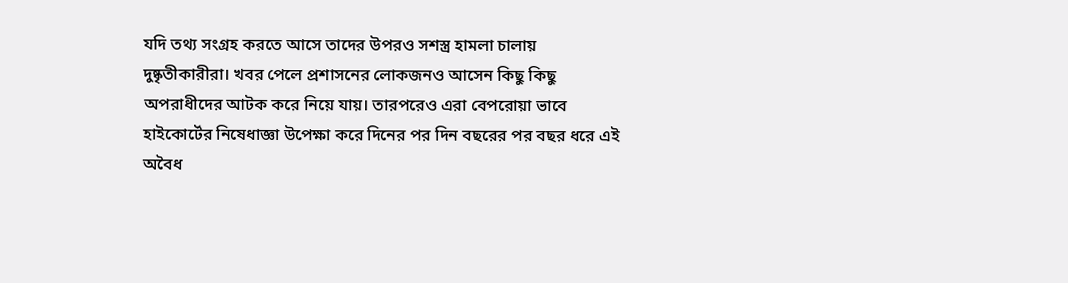যদি তথ্য সংগ্রহ করতে আসে তাদের উপরও সশস্ত্র হামলা চালায় দুষ্কৃতীকারীরা। খবর পেলে প্রশাসনের লোকজনও আসেন কিছু কিছু অপরাধীদের আটক করে নিয়ে যায়। তারপরেও এরা বেপরোয়া ভাবে হাইকোর্টের নিষেধাজ্ঞা উপেক্ষা করে দিনের পর দিন বছরের পর বছর ধরে এই অবৈধ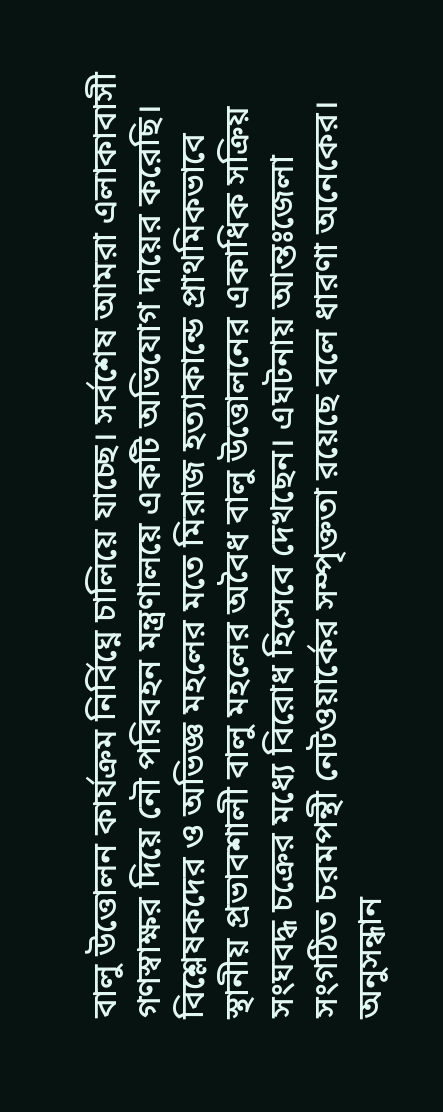বালু উত্তোলন কার্যক্রম নির্বিঘ্নে চালিয়ে যাচ্ছে। সর্বশেষ আমরা এলাকাবাসী গণস্বাক্ষর দিয়ে নৌ পরিবহন মন্ত্রণালয়ে একটি অভিযোগ দায়ের করেছি।
বিশ্লেষকদের ও অভিজ্ঞ মহলের মতে মিরাজ হত্যাকান্ডে প্রাথমিকভাবে স্থানীয় প্রভাবশালী বালু মহলের অবৈধ বালু উত্তোলনের একাধিক সক্রিয় সংঘবদ্ধ চক্রের মধ্যে বিরোধ হিসেবে দেখছেন। এঘটনায় আন্তঃজেলা সংগঠিত চরমপন্থী নেটওয়ার্কের সম্পৃক্ততা রয়েছে বলে ধারণা অনেকের।
অনুসন্ধান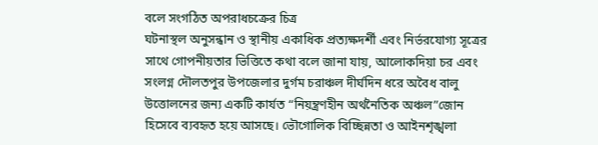বলে সংগঠিত অপরাধচক্রের চিত্র
ঘটনাস্থল অনুসন্ধান ও স্থানীয় একাধিক প্রত্যক্ষদর্শী এবং নির্ভরযোগ্য সূত্রের সাথে গোপনীয়তার ভিত্তিতে কথা বলে জানা যায়, আলোকদিয়া চর এবং সংলগ্ন দৌলতপুর উপজেলার দুর্গম চরাঞ্চল দীর্ঘদিন ধরে অবৈধ বালু উত্তোলনের জন্য একটি কার্যত “নিয়ন্ত্রণহীন অর্থনৈতিক অঞ্চল”জোন হিসেবে ব্যবহৃত হয়ে আসছে। ভৌগোলিক বিচ্ছিন্নতা ও আইনশৃঙ্খলা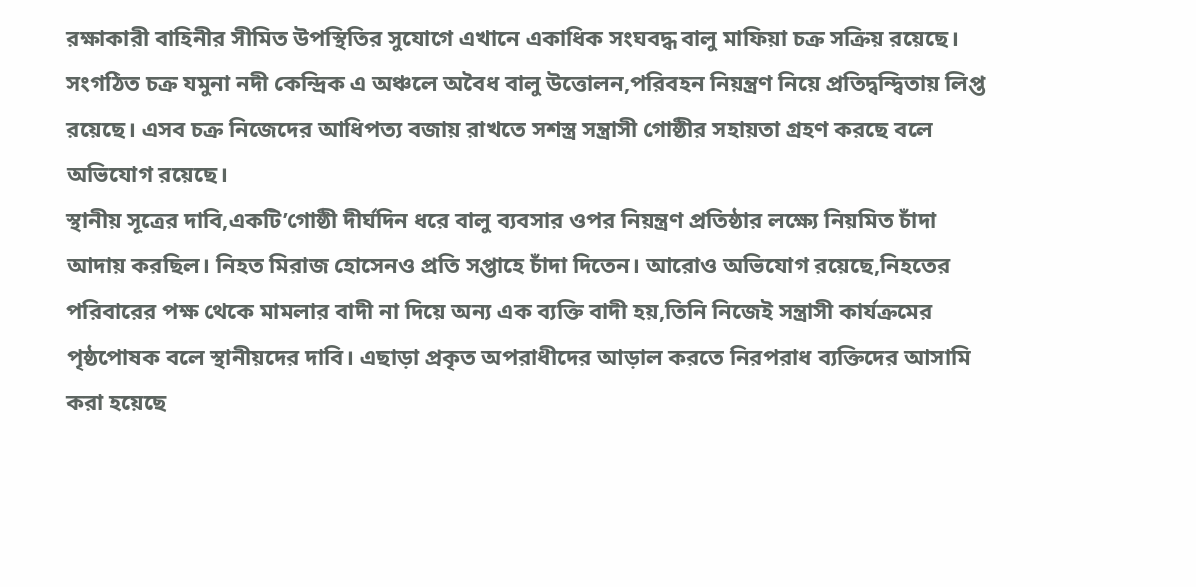রক্ষাকারী বাহিনীর সীমিত উপস্থিতির সুযোগে এখানে একাধিক সংঘবদ্ধ বালু মাফিয়া চক্র সক্রিয় রয়েছে। সংগঠিত চক্র যমুনা নদী কেন্দ্রিক এ অঞ্চলে অবৈধ বালু উত্তোলন,পরিবহন নিয়ন্ত্রণ নিয়ে প্রতিদ্বন্দ্বিতায় লিপ্ত রয়েছে। এসব চক্র নিজেদের আধিপত্য বজায় রাখতে সশস্ত্র সন্ত্রাসী গোষ্ঠীর সহায়তা গ্রহণ করছে বলে অভিযোগ রয়েছে।
স্থানীয় সূত্রের দাবি,একটি’গোষ্ঠী দীর্ঘদিন ধরে বালু ব্যবসার ওপর নিয়ন্ত্রণ প্রতিষ্ঠার লক্ষ্যে নিয়মিত চাঁদা আদায় করছিল। নিহত মিরাজ হোসেনও প্রতি সপ্তাহে চাঁদা দিতেন। আরোও অভিযোগ রয়েছে,নিহতের পরিবারের পক্ষ থেকে মামলার বাদী না দিয়ে অন্য এক ব্যক্তি বাদী হয়,তিনি নিজেই সন্ত্রাসী কার্যক্রমের পৃষ্ঠপোষক বলে স্থানীয়দের দাবি। এছাড়া প্রকৃত অপরাধীদের আড়াল করতে নিরপরাধ ব্যক্তিদের আসামি করা হয়েছে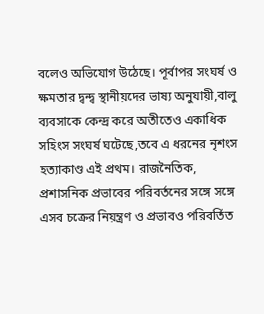বলেও অভিযোগ উঠেছে। পূর্বাপর সংঘর্ষ ও ক্ষমতার দ্বন্দ্ব স্থানীয়দের ভাষ্য অনুযায়ী,বালু ব্যবসাকে কেন্দ্র করে অতীতেও একাধিক সহিংস সংঘর্ষ ঘটেছে,তবে এ ধরনের নৃশংস হত্যাকাণ্ড এই প্রথম। রাজনৈতিক, প্রশাসনিক প্রভাবের পরিবর্তনের সঙ্গে সঙ্গে এসব চক্রের নিয়ন্ত্রণ ও প্রভাবও পরিবর্তিত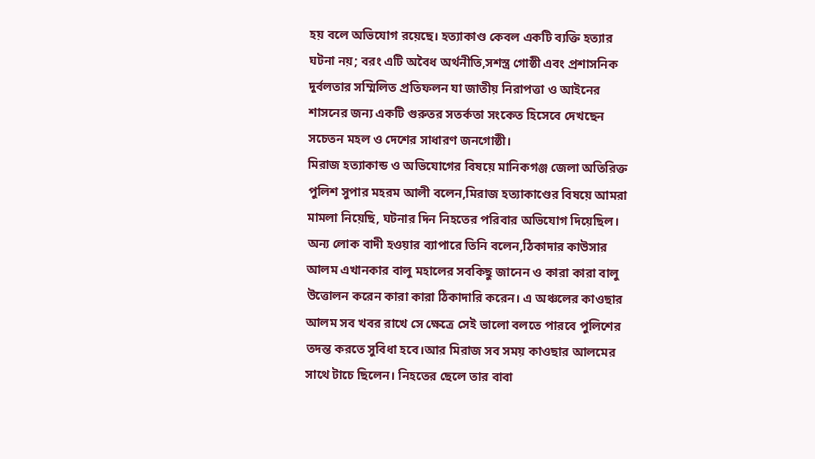হয় বলে অভিযোগ রয়েছে। হত্যাকাণ্ড কেবল একটি ব্যক্তি হত্যার ঘটনা নয়; বরং এটি অবৈধ অর্থনীতি,সশস্ত্র গোষ্ঠী এবং প্রশাসনিক দুর্বলতার সম্মিলিত প্রতিফলন যা জাতীয় নিরাপত্তা ও আইনের শাসনের জন্য একটি গুরুতর সতর্কতা সংকেত হিসেবে দেখছেন সচেতন মহল ও দেশের সাধারণ জনগোষ্ঠী।
মিরাজ হত্যাকান্ড ও অভিযোগের বিষয়ে মানিকগঞ্জ জেলা অতিরিক্ত পুলিশ সুপার মহরম আলী বলেন,মিরাজ হত্যাকাণ্ডের বিষয়ে আমরা মামলা নিয়েছি, ঘটনার দিন নিহতের পরিবার অভিযোগ দিয়েছিল। অন্য লোক বাদী হওয়ার ব্যাপারে তিনি বলেন,ঠিকাদার কাউসার আলম এখানকার বালু মহালের সবকিছু জানেন ও কারা কারা বালু উত্তোলন করেন কারা কারা ঠিকাদারি করেন। এ অঞ্চলের কাওছার আলম সব খবর রাখে সে ক্ষেত্রে সেই ভালো বলতে পারবে পুলিশের তদন্ত করতে সুবিধা হবে।আর মিরাজ সব সময় কাওছার আলমের সাথে টাচে ছিলেন। নিহতের ছেলে তার বাবা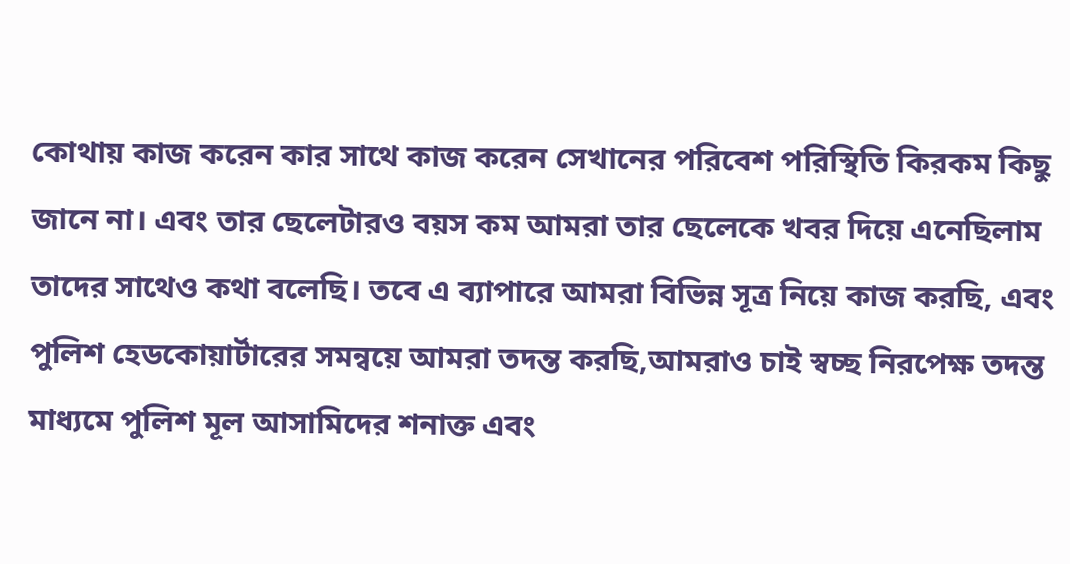কোথায় কাজ করেন কার সাথে কাজ করেন সেখানের পরিবেশ পরিস্থিতি কিরকম কিছু জানে না। এবং তার ছেলেটারও বয়স কম আমরা তার ছেলেকে খবর দিয়ে এনেছিলাম তাদের সাথেও কথা বলেছি। তবে এ ব্যাপারে আমরা বিভিন্ন সূত্র নিয়ে কাজ করছি, এবং পুলিশ হেডকোয়ার্টারের সমন্বয়ে আমরা তদন্ত করছি,আমরাও চাই স্বচ্ছ নিরপেক্ষ তদন্ত মাধ্যমে পুলিশ মূল আসামিদের শনাক্ত এবং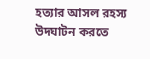হত্যার আসল রহস্য উদঘাটন করতে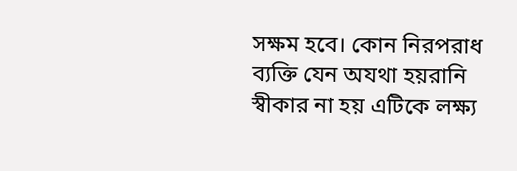সক্ষম হবে। কোন নিরপরাধ ব্যক্তি যেন অযথা হয়রানি স্বীকার না হয় এটিকে লক্ষ্য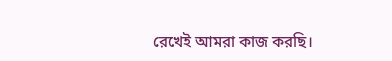রেখেই আমরা কাজ করছি।